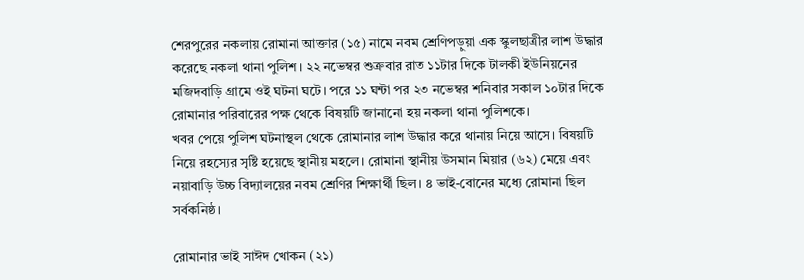শেরপুরের নকলায় রোমানা আক্তার (১৫) নামে নবম শ্রেণিপড়ুয়া এক স্কুলছাত্রীর লাশ উদ্ধার করেছে নকলা থানা পুলিশ। ২২ নভেম্বর শুক্রবার রাত ১১টার দিকে টালকী ইউনিয়নের মজিদবাড়ি গ্রামে ওই ঘটনা ঘটে। পরে ১১ ঘন্টা পর ২৩ নভেম্বর শনিবার সকাল ১০টার দিকে রোমানার পরিবারের পক্ষ থেকে বিষয়টি জানানো হয় নকলা থানা পুলিশকে।
খবর পেয়ে পুলিশ ঘটনাস্থল থেকে রোমানার লাশ উদ্ধার করে থানায় নিয়ে আসে। বিষয়টি নিয়ে রহস্যের সৃষ্টি হয়েছে স্থানীয় মহলে। রোমানা স্থানীয় উসমান মিয়ার (৬২) মেয়ে এবং নয়াবাড়ি উচ্চ বিদ্যালয়ের নবম শ্রেণির শিক্ষার্থী ছিল। ৪ ভাই-বোনের মধ্যে রোমানা ছিল সর্বকনিষ্ঠ।

রোমানার ভাই সাঈদ খোকন (২১)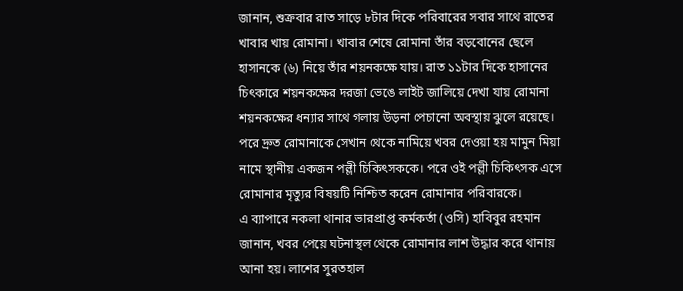জানান, শুক্রবার রাত সাড়ে ৮টার দিকে পরিবারের সবার সাথে রাতের খাবার খায় রোমানা। খাবার শেষে রোমানা তাঁর বড়বোনের ছেলে হাসানকে (৬) নিয়ে তাঁর শয়নকক্ষে যায়। রাত ১১টার দিকে হাসানের চিৎকারে শয়নকক্ষের দরজা ভেঙে লাইট জালিয়ে দেখা যায় রোমানা শয়নকক্ষের ধন্যার সাথে গলায় উড়না পেচানো অবস্থায় ঝুলে রয়েছে। পরে দ্রুত রোমানাকে সেখান থেকে নামিয়ে খবর দেওয়া হয় মামুন মিয়া নামে স্থানীয় একজন পল্লী চিকিৎসককে। পরে ওই পল্লী চিকিৎসক এসে রোমানার মৃত্যুর বিষয়টি নিশ্চিত করেন রোমানার পরিবারকে।
এ ব্যাপারে নকলা থানার ভারপ্রাপ্ত কর্মকর্তা (ওসি) হাবিবুর রহমান জানান, খবর পেয়ে ঘটনাস্থল থেকে রোমানার লাশ উদ্ধার করে থানায় আনা হয়। লাশের সুরতহাল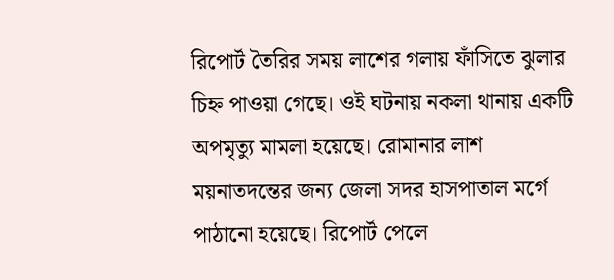রিপোর্ট তৈরির সময় লাশের গলায় ফাঁসিতে ঝুলার চিহ্ন পাওয়া গেছে। ওই ঘটনায় নকলা থানায় একটি অপমৃত্যু মামলা হয়েছে। রোমানার লাশ ময়নাতদন্তের জন্য জেলা সদর হাসপাতাল মর্গে পাঠানো হয়েছে। রিপোর্ট পেলে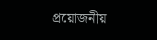প্রয়োজনীয়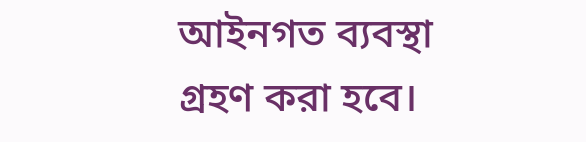আইনগত ব্যবস্থা গ্রহণ করা হবে।